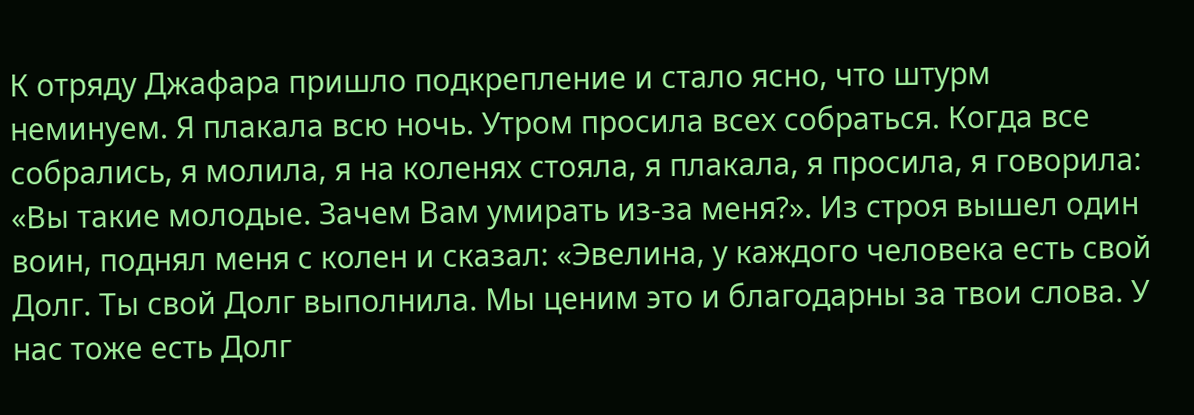К отряду Джафара пришло подкрепление и стало ясно, что штурм неминуем. Я плакала всю ночь. Утром просила всех собраться. Когда все собрались, я молила, я на коленях стояла, я плакала, я просила, я говорила: «Вы такие молодые. Зачем Вам умирать из-за меня?». Из строя вышел один воин, поднял меня с колен и сказал: «Эвелина, у каждого человека есть свой Долг. Ты свой Долг выполнила. Мы ценим это и благодарны за твои слова. У нас тоже есть Долг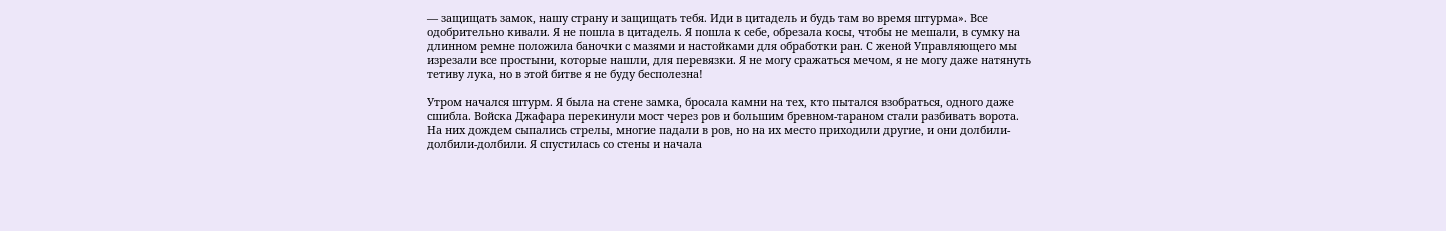— защищать замок, нашу страну и защищать тебя. Иди в цитадель и будь там во время штурма». Все одобрительно кивали. Я не пошла в цитадель. Я пошла к себе, обрезала косы, чтобы не мешали, в сумку на длинном ремне положила баночки с мазями и настойками для обработки ран. С женой Управляющего мы изрезали все простыни, которые нашли, для перевязки. Я не могу сражаться мечом, я не могу даже натянуть тетиву лука, но в этой битве я не буду бесполезна!

Утром начался штурм. Я была на стене замка, бросала камни на тех, кто пытался взобраться, одного даже сшибла. Войска Джафара перекинули мост через ров и большим бревном-тараном стали разбивать ворота. На них дождем сыпались стрелы, многие падали в ров, но на их место приходили другие, и они долбили-долбили-долбили. Я спустилась со стены и начала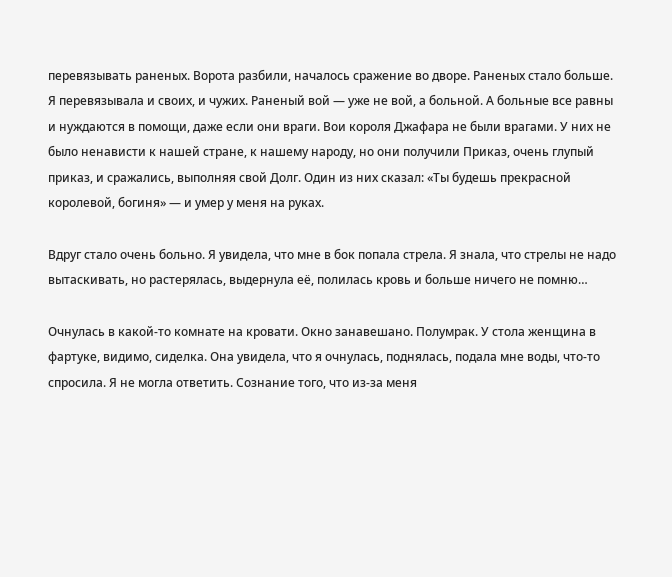перевязывать раненых. Ворота разбили, началось сражение во дворе. Раненых стало больше. Я перевязывала и своих, и чужих. Раненый вой — уже не вой, а больной. А больные все равны и нуждаются в помощи, даже если они враги. Вои короля Джафара не были врагами. У них не было ненависти к нашей стране, к нашему народу, но они получили Приказ, очень глупый приказ, и сражались, выполняя свой Долг. Один из них сказал: «Ты будешь прекрасной королевой, богиня» — и умер у меня на руках.

Вдруг стало очень больно. Я увидела, что мне в бок попала стрела. Я знала, что стрелы не надо вытаскивать, но растерялась, выдернула её, полилась кровь и больше ничего не помню…

Очнулась в какой-то комнате на кровати. Окно занавешано. Полумрак. У стола женщина в фартуке, видимо, сиделка. Она увидела, что я очнулась, поднялась, подала мне воды, что-то спросила. Я не могла ответить. Сознание того, что из-за меня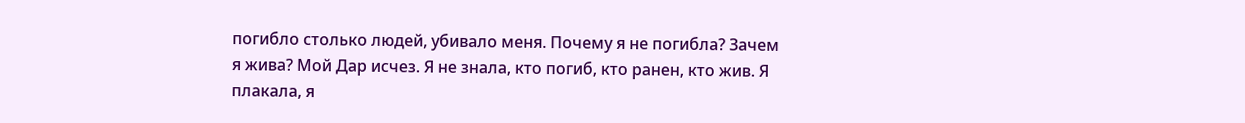погибло столько людей, убивало меня. Почему я не погибла? Зачем я жива? Мой Дар исчез. Я не знала, кто погиб, кто ранен, кто жив. Я плакала, я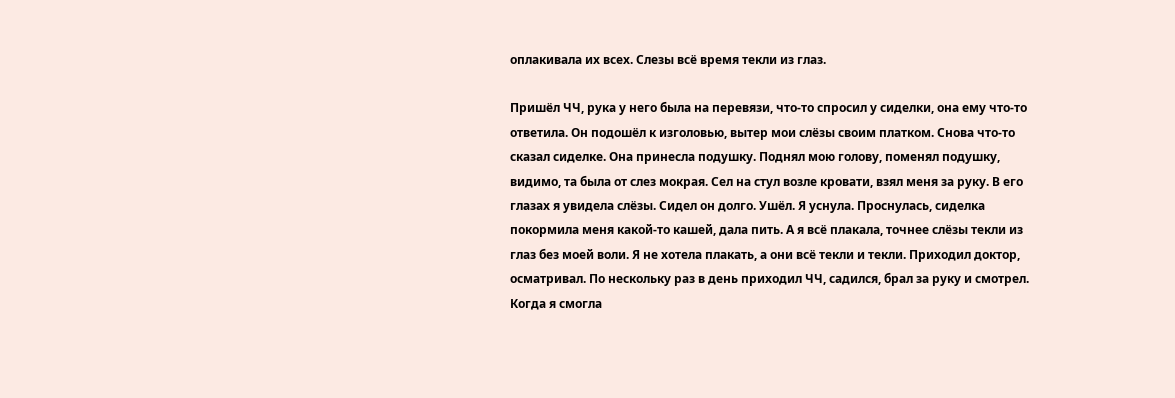оплакивала их всех. Слезы всё время текли из глаз.

Пришёл ЧЧ, рука у него была на перевязи, что-то спросил у сиделки, она ему что-то ответила. Он подошёл к изголовью, вытер мои слёзы своим платком. Снова что-то сказал сиделке. Она принесла подушку. Поднял мою голову, поменял подушку, видимо, та была от слез мокрая. Сел на стул возле кровати, взял меня за руку. В его глазах я увидела слёзы. Сидел он долго. Ушёл. Я уснула. Проснулась, сиделка покормила меня какой-то кашей, дала пить. А я всё плакала, точнее слёзы текли из глаз без моей воли. Я не хотела плакать, а они всё текли и текли. Приходил доктор, осматривал. По нескольку раз в день приходил ЧЧ, садился, брал за руку и смотрел. Когда я смогла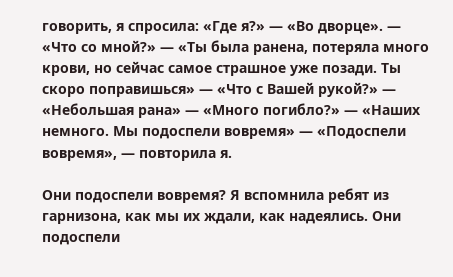говорить, я спросила: «Где я?» — «Во дворце». — «Что со мной?» — «Ты была ранена, потеряла много крови, но сейчас самое страшное уже позади. Ты скоро поправишься» — «Что с Вашей рукой?» — «Небольшая рана» — «Много погибло?» — «Наших немного. Мы подоспели вовремя» — «Подоспели вовремя», — повторила я.

Они подоспели вовремя? Я вспомнила ребят из гарнизона, как мы их ждали, как надеялись. Они подоспели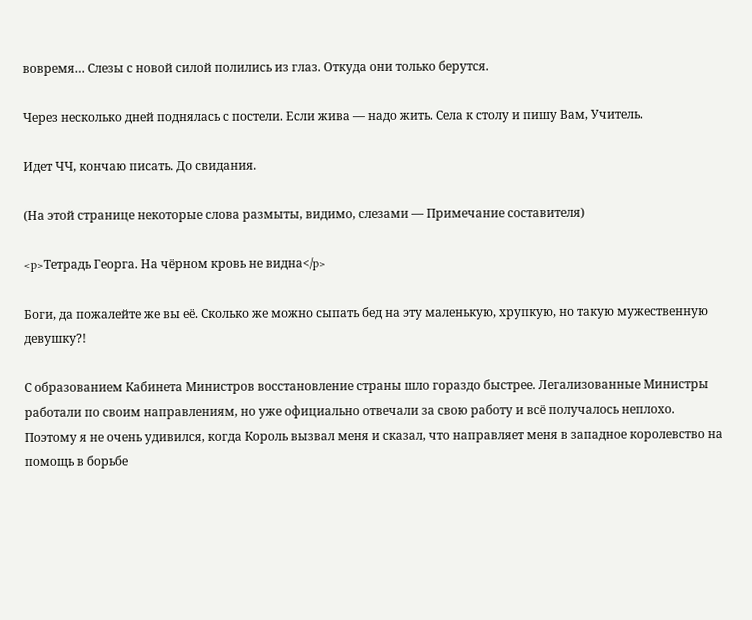вовремя… Слезы с новой силой полились из глаз. Откуда они только берутся.

Через несколько дней поднялась с постели. Если жива — надо жить. Села к столу и пишу Вам, Учитель.

Идет ЧЧ, кончаю писать. До свидания.

(На этой странице некоторые слова размыты, видимо, слезами — Примечание составителя)

<p>Тетрадь Георга. На чёрном кровь не видна</p>

Боги, да пожалейте же вы её. Сколько же можно сыпать бед на эту маленькую, хрупкую, но такую мужественную девушку?!

С образованием Кабинета Министров восстановление страны шло гораздо быстрее. Легализованные Министры работали по своим направлениям, но уже официально отвечали за свою работу и всё получалось неплохо. Поэтому я не очень удивился, когда Король вызвал меня и сказал, что направляет меня в западное королевство на помощь в борьбе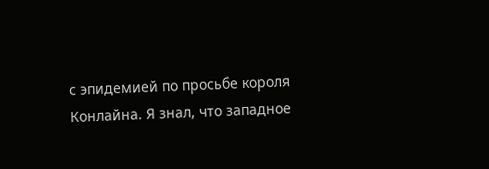с эпидемией по просьбе короля Конлайна. Я знал, что западное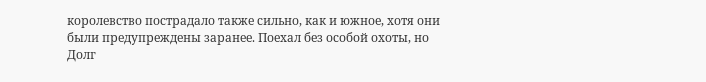королевство пострадало также сильно, как и южное, хотя они были предупреждены заранее. Поехал без особой охоты, но Долг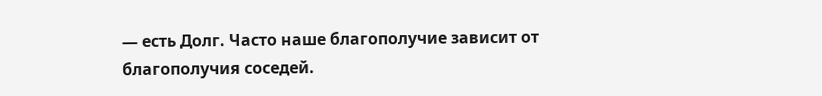— есть Долг. Часто наше благополучие зависит от благополучия соседей.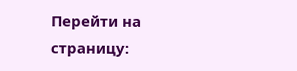Перейти на страницу: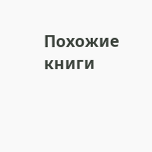Похожие книги